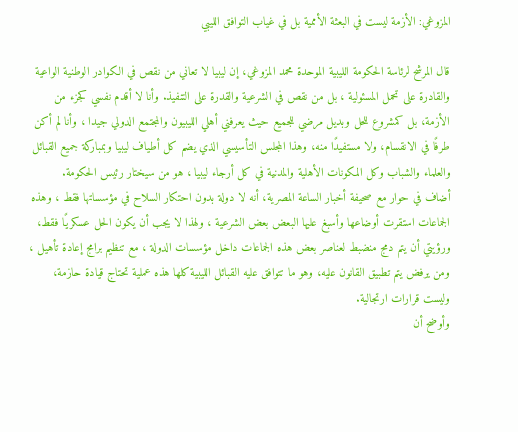المزوغي: الأزمة ليست في البعثة الأممية بل في غياب التوافق الليبي

قال المرشح لرئاسة الحكومة الليبية الموحدة محمد المزوغي، إن ليبيا لا تعاني من نقص في الكوادر الوطنية الواعية والقادرة على تحمل المسئولية ، بل من نقص في الشرعية والقدرة على التنفيذ. وأنا لا أقدم نفسي كجزء من الأزمة، بل كمشروع للحل وبديل مرضي للجميع حيث يعرفني أهلي الليبيون والمجتمع الدولي جيدا ، وأنا لم أكن طرفًا في الانقسام، ولا مستفيدًا منه، وهذا المجلس التأسيسي الذي يضم كل أطياف ليبيا وبمباركة جميع القبائل والعلماء والشباب وكل المكونات الأهلية والمدنية في كل أرجاء ليبيا ، هو من سيختار رئيس الحكومة.
أضاف في حوار مع صحيفة أخبار الساعة المصرية، أنه لا دولة بدون احتكار السلاح في مؤسساتها فقط ، وهذه الجماعات استقرت أوضاعها وأسبغ عليها البعض بعض الشرعية ، ولهذا لا يجب أن يكون الحل عسكريًا فقط، ورؤيتي أن يتم دمج منضبط لعناصر بعض هذه الجماعات داخل مؤسسات الدولة ، مع تنظيم برامج إعادة تأهيل ، ومن يرفض يتم تطبيق القانون عليه، وهو ما تتوافق عليه القبائل الليبية كلها هذه عملية تحتاج قيادة حازمة، وليست قرارات ارتجالية.
وأوضح أن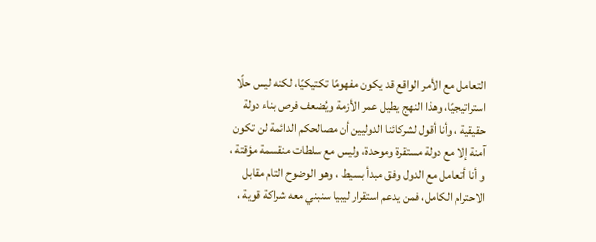التعامل مع الأمر الواقع قد يكون مفهومًا تكتيكيًا، لكنه ليس حلًا استراتيجيًا، وهذا النهج يطيل عمر الأزمة ويُضعف فرص بناء دولة حقيقية ، وأنا أقول لشركائنا الدوليين أن مصالحكم الدائمة لن تكون آمنة إلا مع دولة مستقرة وموحدة، وليس مع سلطات منقسمة مؤقتة ، و أنا أتعامل مع الدول وفق مبدأ بسيط ، وهو الوضوح التام مقابل الاحترام الكامل، فمن يدعم استقرار ليبيا سنبني معه شراكة قوية ،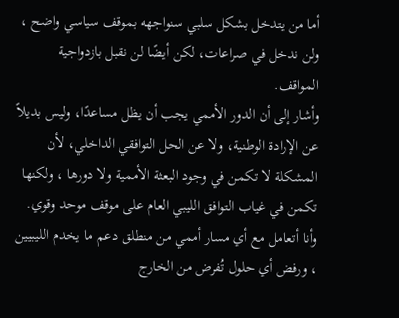أما من يتدخل بشكل سلبي سنواجهه بموقف سياسي واضح ، ولن ندخل في صراعات، لكن أيضًا لن نقبل بازدواجية المواقف.
وأشار إلى أن الدور الأممي يجب أن يظل مساعدًا، وليس بديلاً عن الإرادة الوطنية، ولا عن الحل التوافقي الداخلي، لأن المشكلة لا تكمن في وجود البعثة الأممية ولا دورها ، ولكنها تكمن في غياب التوافق الليبي العام على موقف موحد وقوي. وأنا أتعامل مع أي مسار أممي من منطلق دعم ما يخدم الليبيين ، ورفض أي حلول تُفرض من الخارج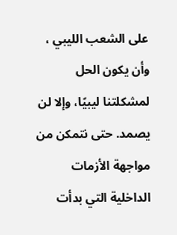على الشعب الليبي ، وأن يكون الحل لمشكلتنا ليبيًا، وإلا لن يصمد. حتى نتمكن من مواجهة الأزمات الداخلية التي بدأت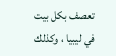تعصف بكل بيت في ليبيا ، وكذلك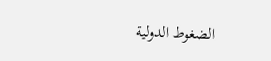الضغوط الدولية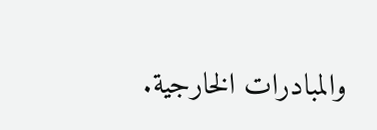والمبادرات الخارجية.